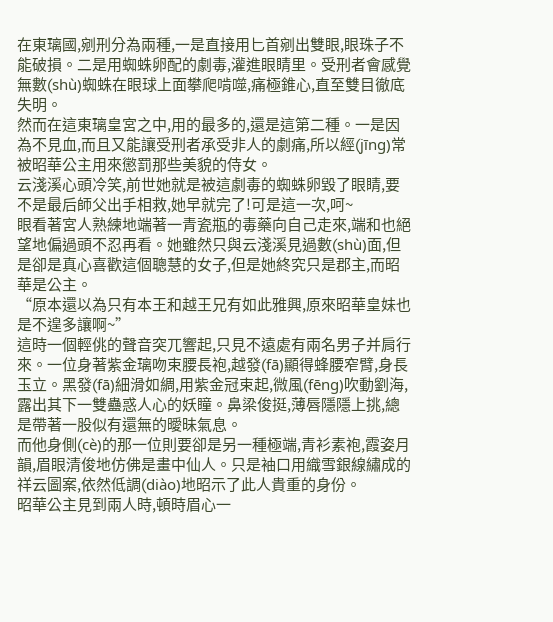在東璃國,剜刑分為兩種,一是直接用匕首剜出雙眼,眼珠子不能破損。二是用蜘蛛卵配的劇毒,灌進眼睛里。受刑者會感覺無數(shù)蜘蛛在眼球上面攀爬啃噬,痛極錐心,直至雙目徹底失明。
然而在這東璃皇宮之中,用的最多的,還是這第二種。一是因為不見血,而且又能讓受刑者承受非人的劇痛,所以經(jīng)常被昭華公主用來懲罰那些美貌的侍女。
云淺溪心頭冷笑,前世她就是被這劇毒的蜘蛛卵毀了眼睛,要不是最后師父出手相救,她早就完了!可是這一次,呵~
眼看著宮人熟練地端著一青瓷瓶的毒藥向自己走來,端和也絕望地偏過頭不忍再看。她雖然只與云淺溪見過數(shù)面,但是卻是真心喜歡這個聰慧的女子,但是她終究只是郡主,而昭華是公主。
“原本還以為只有本王和越王兄有如此雅興,原來昭華皇妹也是不遑多讓啊~”
這時一個輕佻的聲音突兀響起,只見不遠處有兩名男子并肩行來。一位身著紫金璃吻束腰長袍,越發(fā)顯得蜂腰窄臂,身長玉立。黑發(fā)細滑如綢,用紫金冠束起,微風(fēng)吹動劉海,露出其下一雙蠱惑人心的妖瞳。鼻梁俊挺,薄唇隱隱上挑,總是帶著一股似有還無的曖昧氣息。
而他身側(cè)的那一位則要卻是另一種極端,青衫素袍,霞姿月韻,眉眼清俊地仿佛是畫中仙人。只是袖口用織雪銀線繡成的祥云圖案,依然低調(diào)地昭示了此人貴重的身份。
昭華公主見到兩人時,頓時眉心一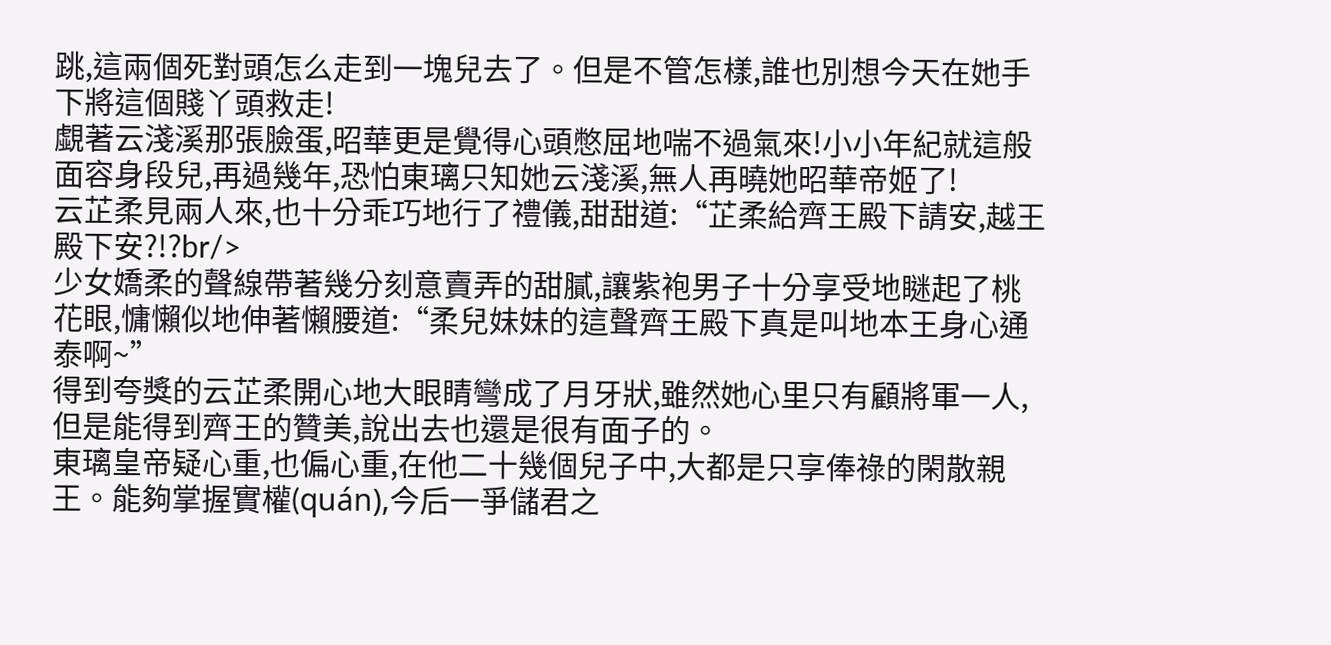跳,這兩個死對頭怎么走到一塊兒去了。但是不管怎樣,誰也別想今天在她手下將這個賤丫頭救走!
覷著云淺溪那張臉蛋,昭華更是覺得心頭憋屈地喘不過氣來!小小年紀就這般面容身段兒,再過幾年,恐怕東璃只知她云淺溪,無人再曉她昭華帝姬了!
云芷柔見兩人來,也十分乖巧地行了禮儀,甜甜道:“芷柔給齊王殿下請安,越王殿下安?!?br/>
少女嬌柔的聲線帶著幾分刻意賣弄的甜膩,讓紫袍男子十分享受地瞇起了桃花眼,慵懶似地伸著懶腰道:“柔兒妹妹的這聲齊王殿下真是叫地本王身心通泰啊~”
得到夸獎的云芷柔開心地大眼睛彎成了月牙狀,雖然她心里只有顧將軍一人,但是能得到齊王的贊美,說出去也還是很有面子的。
東璃皇帝疑心重,也偏心重,在他二十幾個兒子中,大都是只享俸祿的閑散親王。能夠掌握實權(quán),今后一爭儲君之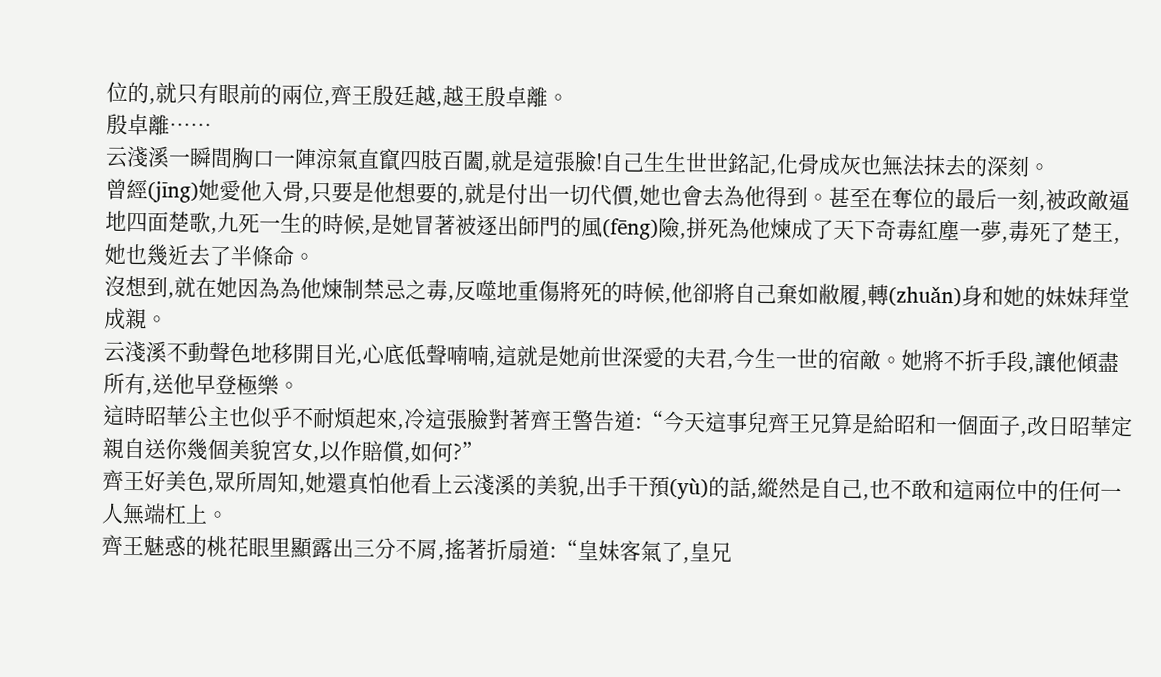位的,就只有眼前的兩位,齊王殷廷越,越王殷卓離。
殷卓離……
云淺溪一瞬間胸口一陣涼氣直竄四肢百闔,就是這張臉!自己生生世世銘記,化骨成灰也無法抹去的深刻。
曾經(jīng)她愛他入骨,只要是他想要的,就是付出一切代價,她也會去為他得到。甚至在奪位的最后一刻,被政敵逼
地四面楚歌,九死一生的時候,是她冒著被逐出師門的風(fēng)險,拼死為他煉成了天下奇毒紅塵一夢,毒死了楚王,她也幾近去了半條命。
沒想到,就在她因為為他煉制禁忌之毒,反噬地重傷將死的時候,他卻將自己棄如敝履,轉(zhuǎn)身和她的妹妹拜堂成親。
云淺溪不動聲色地移開目光,心底低聲喃喃,這就是她前世深愛的夫君,今生一世的宿敵。她將不折手段,讓他傾盡所有,送他早登極樂。
這時昭華公主也似乎不耐煩起來,冷這張臉對著齊王警告道:“今天這事兒齊王兄算是給昭和一個面子,改日昭華定親自送你幾個美貌宮女,以作賠償,如何?”
齊王好美色,眾所周知,她還真怕他看上云淺溪的美貌,出手干預(yù)的話,縱然是自己,也不敢和這兩位中的任何一人無端杠上。
齊王魅惑的桃花眼里顯露出三分不屑,搖著折扇道:“皇妹客氣了,皇兄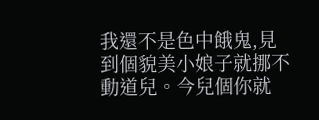我還不是色中餓鬼,見到個貌美小娘子就挪不動道兒。今兒個你就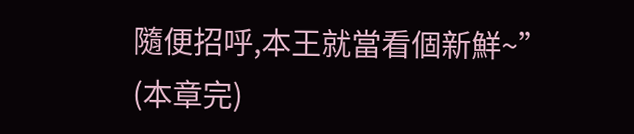隨便招呼,本王就當看個新鮮~”
(本章完)